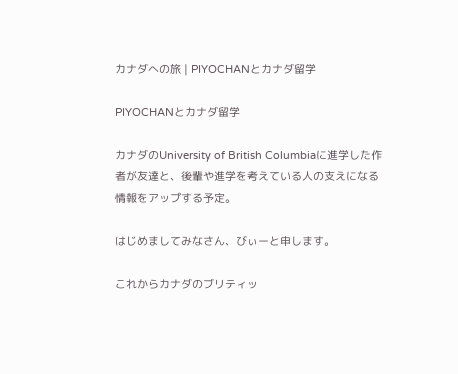カナダへの旅 | PIYOCHANとカナダ留学

PIYOCHANとカナダ留学

カナダのUniversity of British Columbiaに進学した作者が友達と、後輩や進学を考えている人の支えになる情報をアップする予定。

はじめましてみなさん、びぃーと申します。

これからカナダのブリティッ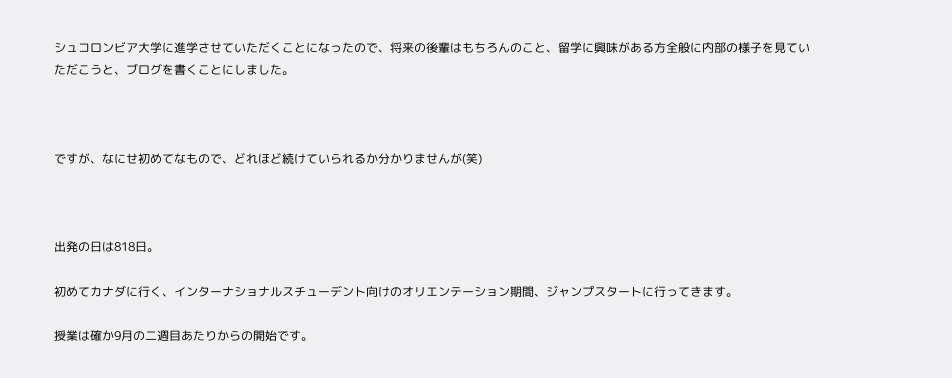シュコロンビア大学に進学させていただくことになったので、将来の後輩はもちろんのこと、留学に興味がある方全般に内部の様子を見ていただこうと、ブログを書くことにしました。



ですが、なにせ初めてなもので、どれほど続けていられるか分かりませんが(笑)



出発の日は818日。

初めてカナダに行く、インターナショナルスチューデント向けのオリエンテーション期間、ジャンプスタートに行ってきます。

授業は確か9月の二週目あたりからの開始です。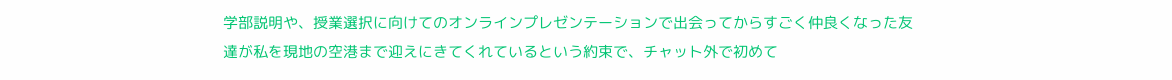学部説明や、授業選択に向けてのオンラインプレゼンテーションで出会ってからすごく仲良くなった友達が私を現地の空港まで迎えにきてくれているという約束で、チャット外で初めて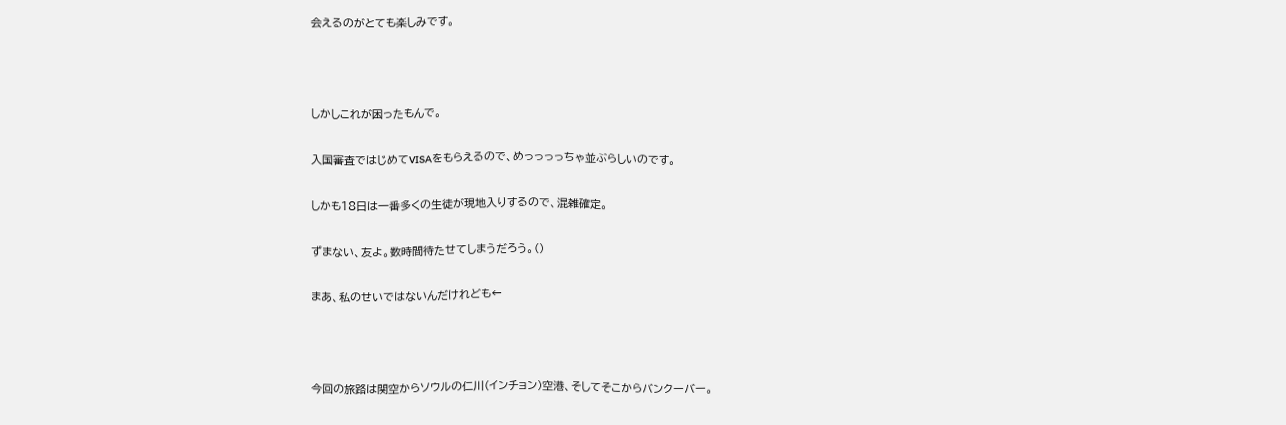会えるのがとても楽しみです。



しかしこれが困ったもんで。

入国審査ではじめてVISAをもらえるので、めっっっっちゃ並ぶらしいのです。

しかも18日は一番多くの生徒が現地入りするので、混雑確定。

ずまない、友よ。数時間待たせてしまうだろう。()

まあ、私のせいではないんだけれども←



今回の旅路は関空からソウルの仁川(インチョン)空港、そしてそこからバンクーバー。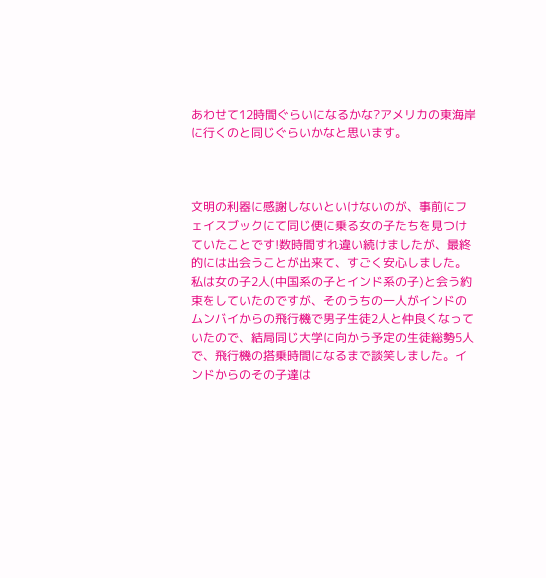あわせて12時間ぐらいになるかな?アメリカの東海岸に行くのと同じぐらいかなと思います。



文明の利器に感謝しないといけないのが、事前にフェイスブックにて同じ便に乗る女の子たちを見つけていたことです!数時間すれ違い続けましたが、最終的には出会うことが出来て、すごく安心しました。私は女の子2人(中国系の子とインド系の子)と会う約束をしていたのですが、そのうちの一人がインドのムンバイからの飛行機で男子生徒2人と仲良くなっていたので、結局同じ大学に向かう予定の生徒総勢5人で、飛行機の搭乗時間になるまで談笑しました。インドからのその子達は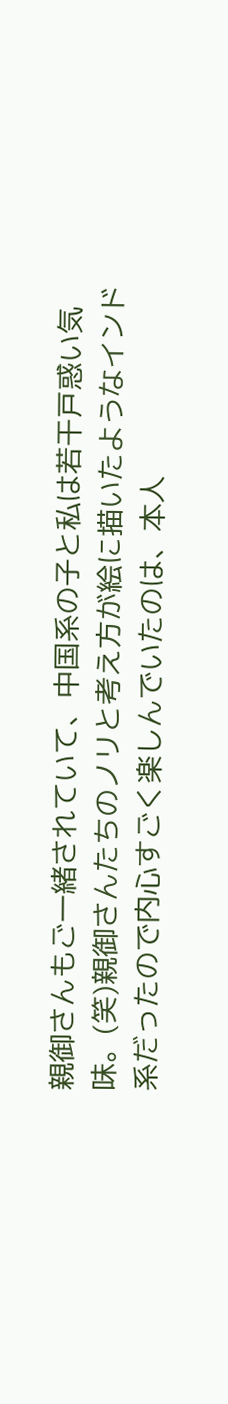親御さんもご一緒されていて、中国系の子と私は若干戸惑い気味。(笑)親御さんたちのノリと考え方が絵に描いたようなインド系だったので内心すごく楽しんでいたのは、本人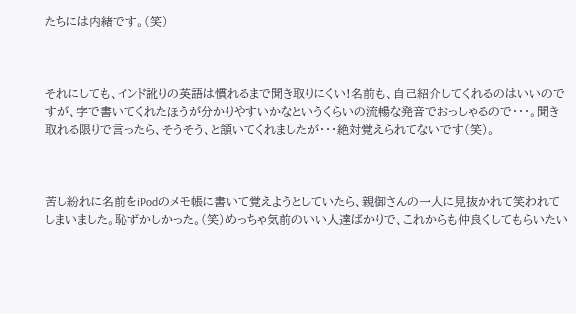たちには内緒です。(笑)



それにしても、インド訛りの英語は慣れるまで聞き取りにくい!名前も、自己紹介してくれるのはいいのですが、字で書いてくれたほうが分かりやすいかなというくらいの流暢な発音でおっしゃるので・・・。聞き取れる限りで言ったら、そうそう、と頷いてくれましたが・・・絶対覚えられてないです(笑)。



苦し紛れに名前をiPodのメモ帳に書いて覚えようとしていたら、親御さんの一人に見抜かれて笑われてしまいました。恥ずかしかった。(笑)めっちゃ気前のいい人達ばかりで、これからも仲良くしてもらいたい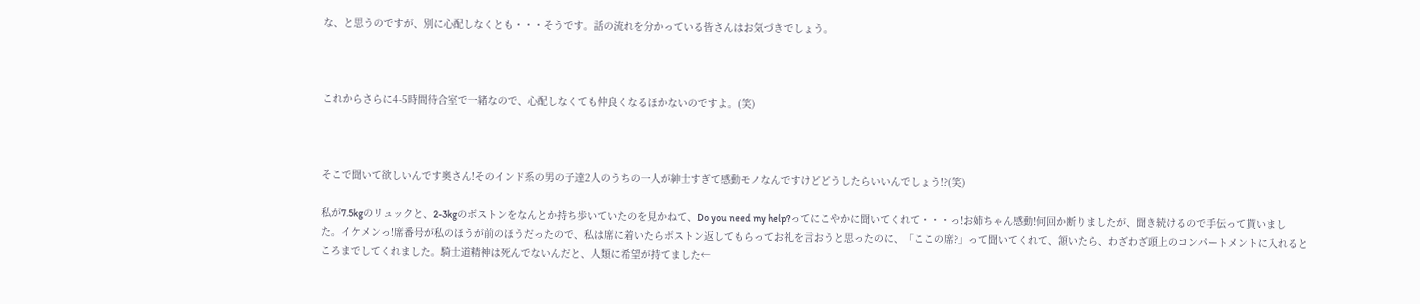な、と思うのですが、別に心配しなくとも・・・そうです。話の流れを分かっている皆さんはお気づきでしょう。



これからさらに4-5時間待合室で一緒なので、心配しなくても仲良くなるほかないのですよ。(笑)



そこで聞いて欲しいんです奥さん!そのインド系の男の子達2人のうちの一人が紳士すぎて感動モノなんですけどどうしたらいいんでしょう!?(笑)

私が7.5kgのリュックと、2-3kgのボストンをなんとか持ち歩いていたのを見かねて、Do you need my help?ってにこやかに聞いてくれて・・・っ!お姉ちゃん感動!何回か断りましたが、聞き続けるので手伝って貰いました。イケメンっ!席番号が私のほうが前のほうだったので、私は席に着いたらボストン返してもらってお礼を言おうと思ったのに、「ここの席?」って聞いてくれて、頷いたら、わざわざ頭上のコンパートメントに入れるところまでしてくれました。騎士道精神は死んでないんだと、人類に希望が持てました←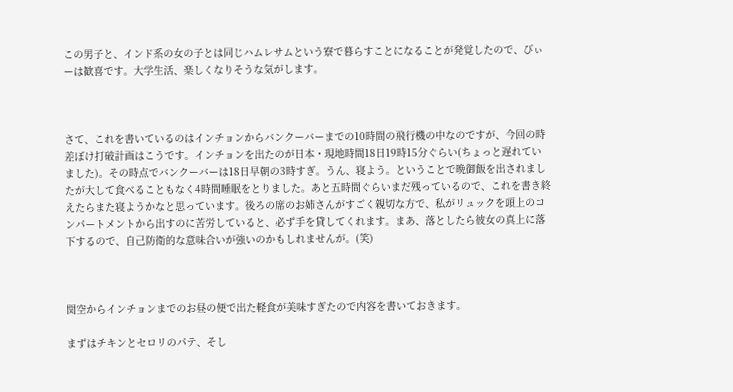この男子と、インド系の女の子とは同じハムレサムという寮で暮らすことになることが発覚したので、びぃーは歓喜です。大学生活、楽しくなりそうな気がします。



さて、これを書いているのはインチョンからバンクーバーまでの10時間の飛行機の中なのですが、今回の時差ぼけ打破計画はこうです。インチョンを出たのが日本・現地時間18日19時15分ぐらい(ちょっと遅れていました)。その時点でバンクーバーは18日早朝の3時すぎ。うん、寝よう。ということで晩御飯を出されましたが大して食べることもなく4時間睡眠をとりました。あと五時間ぐらいまだ残っているので、これを書き終えたらまた寝ようかなと思っています。後ろの席のお姉さんがすごく親切な方で、私がリュックを頭上のコンパートメントから出すのに苦労していると、必ず手を貸してくれます。まあ、落としたら彼女の真上に落下するので、自己防衛的な意味合いが強いのかもしれませんが。(笑)



関空からインチョンまでのお昼の便で出た軽食が美味すぎたので内容を書いておきます。

まずはチキンとセロリのパテ、そし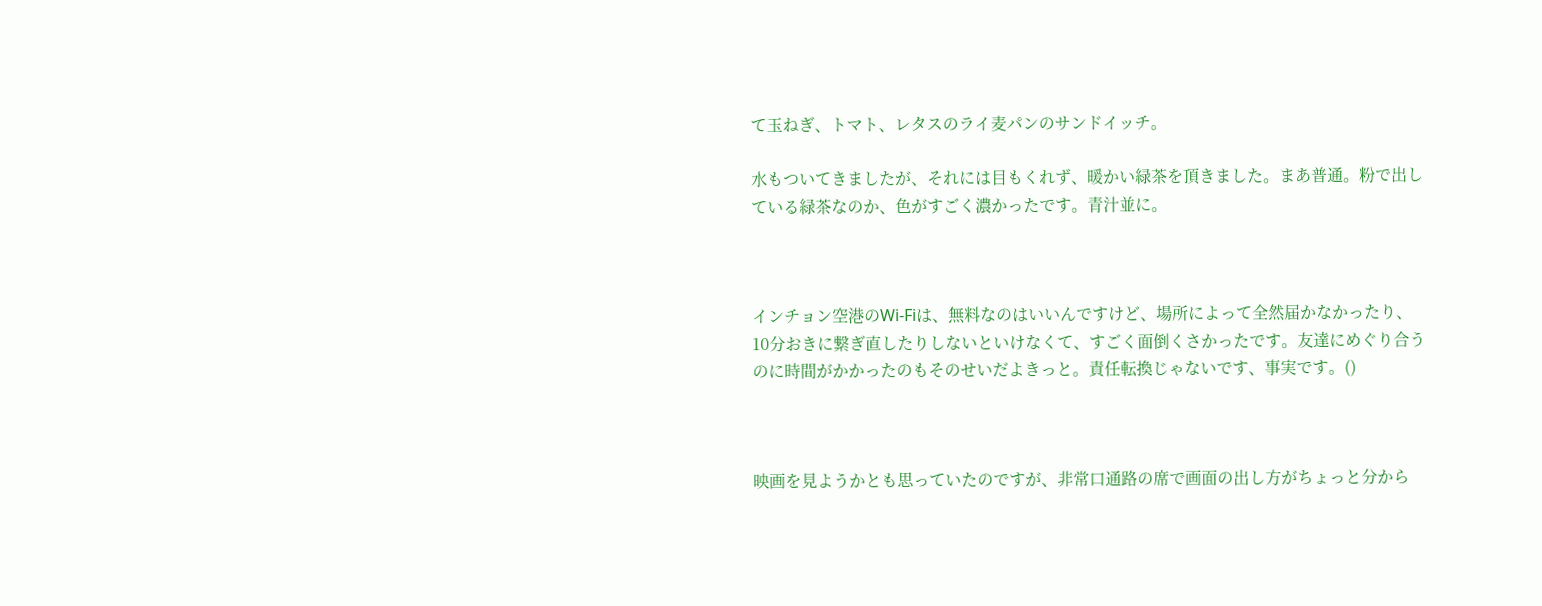て玉ねぎ、トマト、レタスのライ麦パンのサンドイッチ。

水もついてきましたが、それには目もくれず、暖かい緑茶を頂きました。まあ普通。粉で出している緑茶なのか、色がすごく濃かったです。青汁並に。



インチョン空港のWi-Fiは、無料なのはいいんですけど、場所によって全然届かなかったり、10分おきに繋ぎ直したりしないといけなくて、すごく面倒くさかったです。友達にめぐり合うのに時間がかかったのもそのせいだよきっと。責任転換じゃないです、事実です。()



映画を見ようかとも思っていたのですが、非常口通路の席で画面の出し方がちょっと分から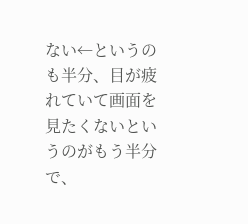ない←というのも半分、目が疲れていて画面を見たくないというのがもう半分で、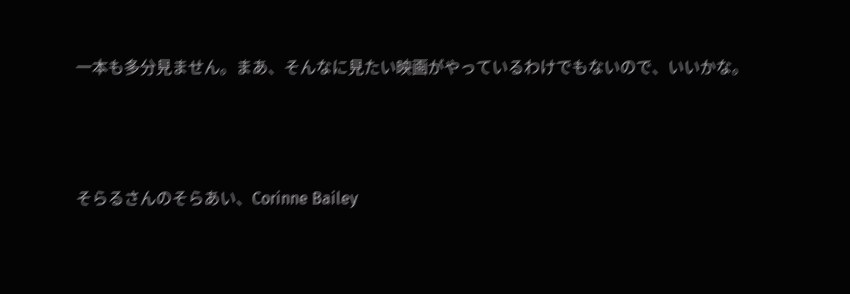一本も多分見ません。まあ、そんなに見たい映画がやっているわけでもないので、いいかな。



そらるさんのそらあい、Corinne Bailey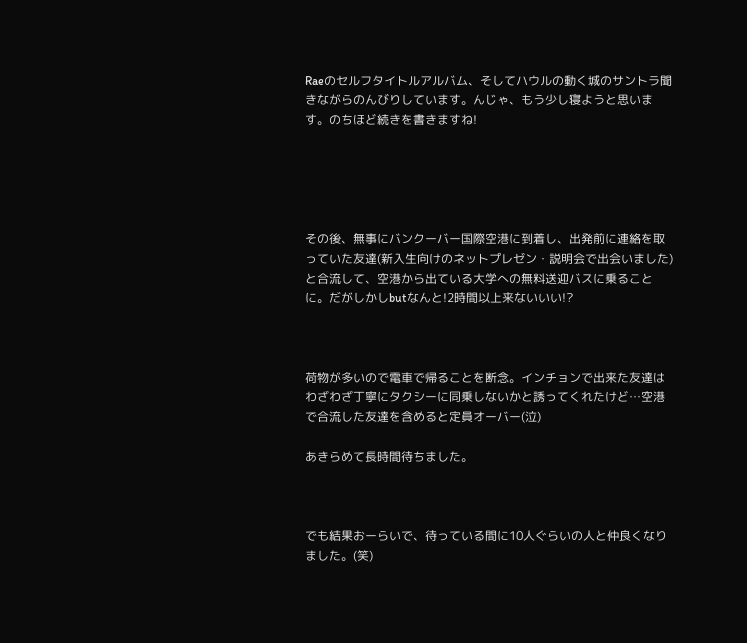Raeのセルフタイトルアルバム、そしてハウルの動く城のサントラ聞きながらのんびりしています。んじゃ、もう少し寝ようと思います。のちほど続きを書きますね!





その後、無事にバンクーバー国際空港に到着し、出発前に連絡を取っていた友達(新入生向けのネットプレゼン・説明会で出会いました)と合流して、空港から出ている大学への無料送迎バスに乗ることに。だがしかしbutなんと!2時間以上来ないいい!?



荷物が多いので電車で帰ることを断念。インチョンで出来た友達はわざわざ丁寧にタクシーに同乗しないかと誘ってくれたけど…空港で合流した友達を含めると定員オーバー(泣)

あきらめて長時間待ちました。



でも結果おーらいで、待っている間に10人ぐらいの人と仲良くなりました。(笑)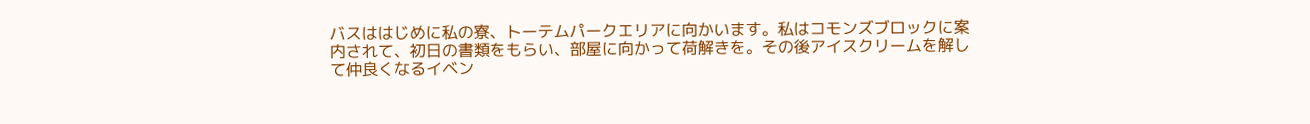バスははじめに私の寮、トーテムパークエリアに向かいます。私はコモンズブロックに案内されて、初日の書類をもらい、部屋に向かって荷解きを。その後アイスクリームを解して仲良くなるイベン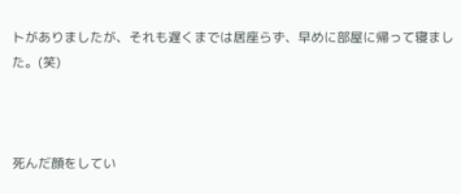トがありましたが、それも遅くまでは居座らず、早めに部屋に帰って寝ました。(笑)



死んだ顔をしてい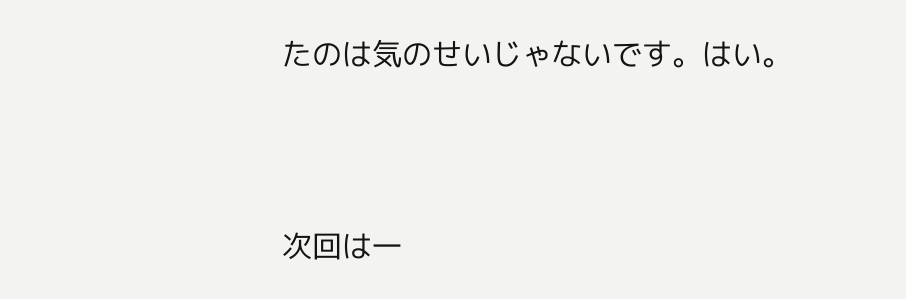たのは気のせいじゃないです。はい。



次回は一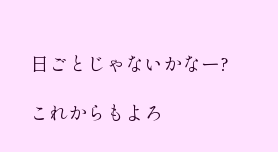日ごとじゃないかなー?

これからもよろ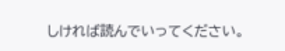しければ読んでいってください。